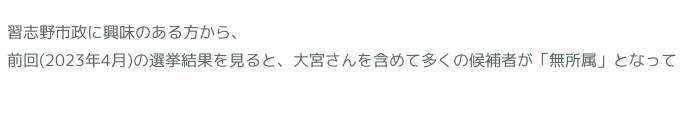習志野市政に興味のある方から、
前回(2023年4月)の選挙結果を見ると、大宮さんを含めて多くの候補者が「無所属」となって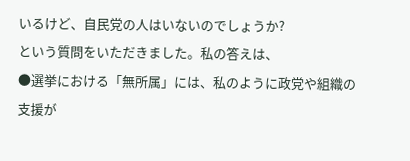いるけど、自民党の人はいないのでしょうか?
という質問をいただきました。私の答えは、
●選挙における「無所属」には、私のように政党や組織の支援が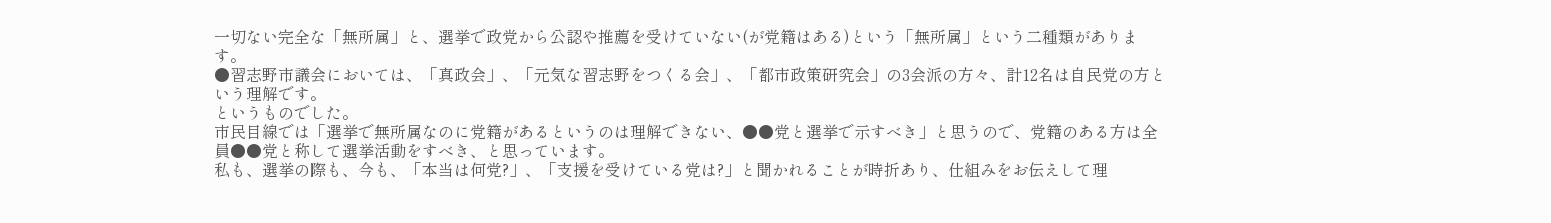一切ない完全な「無所属」と、選挙で政党から公認や推薦を受けていない(が党籍はある)という「無所属」という二種類があります。
●習志野市議会においては、「真政会」、「元気な習志野をつくる会」、「都市政策研究会」の3会派の方々、計12名は自民党の方という理解です。
というものでした。
市民目線では「選挙で無所属なのに党籍があるというのは理解できない、●●党と選挙で示すべき」と思うので、党籍のある方は全員●●党と称して選挙活動をすべき、と思っています。
私も、選挙の際も、今も、「本当は何党?」、「支援を受けている党は?」と聞かれることが時折あり、仕組みをお伝えして理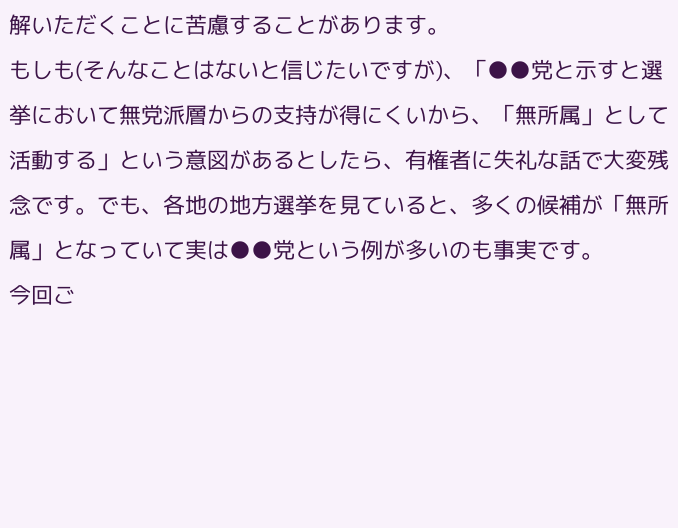解いただくことに苦慮することがあります。
もしも(そんなことはないと信じたいですが)、「●●党と示すと選挙において無党派層からの支持が得にくいから、「無所属」として活動する」という意図があるとしたら、有権者に失礼な話で大変残念です。でも、各地の地方選挙を見ていると、多くの候補が「無所属」となっていて実は●●党という例が多いのも事実です。
今回ご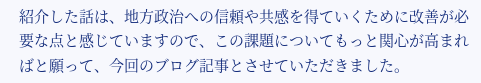紹介した話は、地方政治への信頼や共感を得ていくために改善が必要な点と感じていますので、この課題についてもっと関心が高まればと願って、今回のブログ記事とさせていただきました。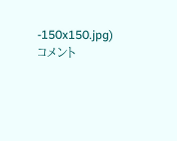-150x150.jpg)
コメント